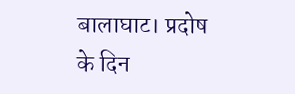बालाघाट। प्रदोष के दिन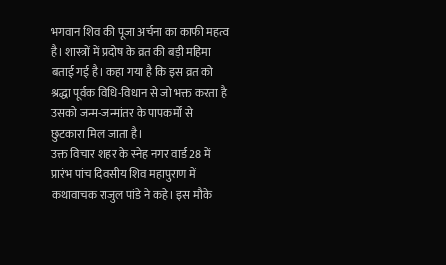भगवान शिव की पूजा अर्चना का काफी महत्व है। शास्त्रों में प्रदोष के व्रत की बड़ी महिमा बताई गई है। कहा गया है कि इस व्रत को श्रद्धा पूर्वक विधि-विधान से जो भक्त करता है उसको जन्म-जन्मांतर के पापकर्मों से छुटकारा मिल जाता है।
उक्त विचार शहर के स्नेह नगर वार्ड 28 में प्रारंभ पांच दिवसीय शिव महापुराण में कथावाचक राजुल पांडे ने कहे। इस मौके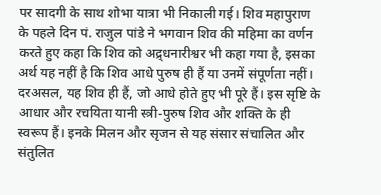पर सादगी के साथ शोभा यात्रा भी निकाली गई। शिव महापुराण के पहले दिन पं. राजुल पांडे ने भगवान शिव की महिमा का वर्णन करते हुए कहा कि शिव को अद्र्धनारीश्वर भी कहा गया है, इसका अर्थ यह नहीं है कि शिव आधे पुरुष ही हैं या उनमें संपूर्णता नहीं। दरअसल, यह शिव ही हैं, जो आधे होते हुए भी पूरे हैं। इस सृष्टि के आधार और रचयिता यानी स्त्री-पुरुष शिव और शक्ति के ही स्वरूप हैं। इनके मिलन और सृजन से यह संसार संचालित और संतुलित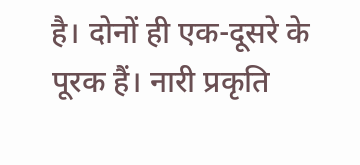है। दोनों ही एक-दूसरे के पूरक हैं। नारी प्रकृति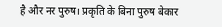है और नर पुरुष। प्रकृति के बिना पुरुष बेकार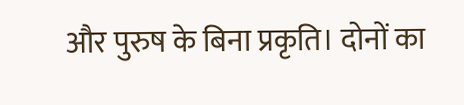और पुरुष के बिना प्रकृति। दोनों का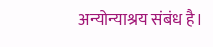अन्योन्याश्रय संबंध है।